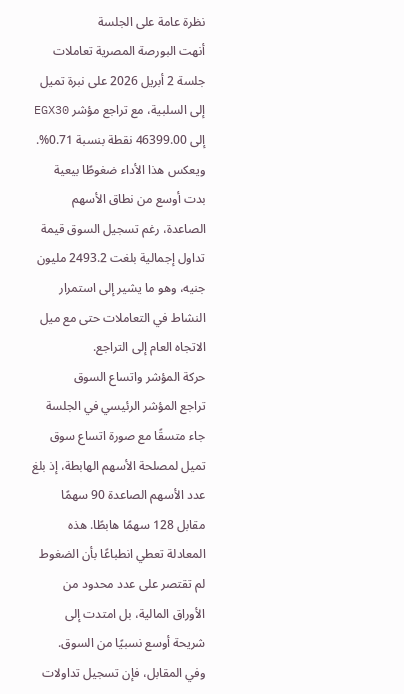نظرة عامة على الجلسة
أنهت البورصة المصرية تعاملات جلسة 2 أبريل 2026 على نبرة تميل إلى السلبية، مع تراجع مؤشر EGX30 إلى 46399.00 نقطة بنسبة 0.71%. ويعكس هذا الأداء ضغوطًا بيعية بدت أوسع من نطاق الأسهم الصاعدة، رغم تسجيل السوق قيمة تداول إجمالية بلغت 2493.2 مليون جنيه، وهو ما يشير إلى استمرار النشاط في التعاملات حتى مع ميل الاتجاه العام إلى التراجع.
حركة المؤشر واتساع السوق
تراجع المؤشر الرئيسي في الجلسة جاء متسقًا مع صورة اتساع سوق تميل لمصلحة الأسهم الهابطة، إذ بلغ عدد الأسهم الصاعدة 90 سهمًا مقابل 128 سهمًا هابطًا. هذه المعادلة تعطي انطباعًا بأن الضغوط لم تقتصر على عدد محدود من الأوراق المالية، بل امتدت إلى شريحة أوسع نسبيًا من السوق.
وفي المقابل، فإن تسجيل تداولات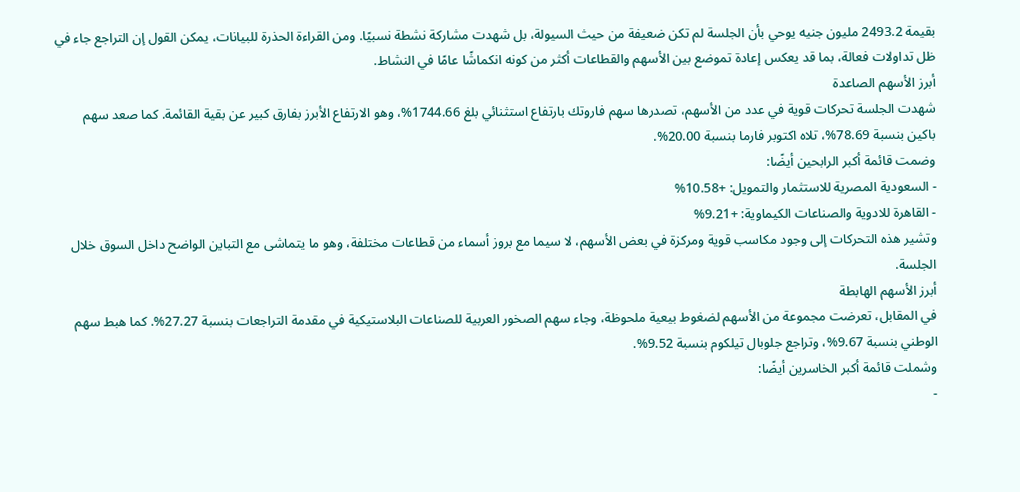بقيمة 2493.2 مليون جنيه يوحي بأن الجلسة لم تكن ضعيفة من حيث السيولة، بل شهدت مشاركة نشطة نسبيًا. ومن القراءة الحذرة للبيانات، يمكن القول إن التراجع جاء في ظل تداولات فعالة، بما قد يعكس إعادة تموضع بين الأسهم والقطاعات أكثر من كونه انكماشًا عامًا في النشاط.
أبرز الأسهم الصاعدة
شهدت الجلسة تحركات قوية في عدد من الأسهم، تصدرها سهم فاروتك بارتفاع استثنائي بلغ 1744.66%، وهو الارتفاع الأبرز بفارق كبير عن بقية القائمة. كما صعد سهم باكين بنسبة 78.69%، تلاه اكتوبر فارما بنسبة 20.00%.
وضمت قائمة أكبر الرابحين أيضًا:
- السعودية المصرية للاستثمار والتمويل: +10.58%
- القاهرة للادوية والصناعات الكيماوية: +9.21%
وتشير هذه التحركات إلى وجود مكاسب قوية ومركزة في بعض الأسهم، لا سيما مع بروز أسماء من قطاعات مختلفة، وهو ما يتماشى مع التباين الواضح داخل السوق خلال الجلسة.
أبرز الأسهم الهابطة
في المقابل، تعرضت مجموعة من الأسهم لضغوط بيعية ملحوظة، وجاء سهم الصخور العربية للصناعات البلاستيكية في مقدمة التراجعات بنسبة 27.27%. كما هبط سهم الوطني بنسبة 9.67%، وتراجع جلوبال تيلكوم بنسبة 9.52%.
وشملت قائمة أكبر الخاسرين أيضًا:
-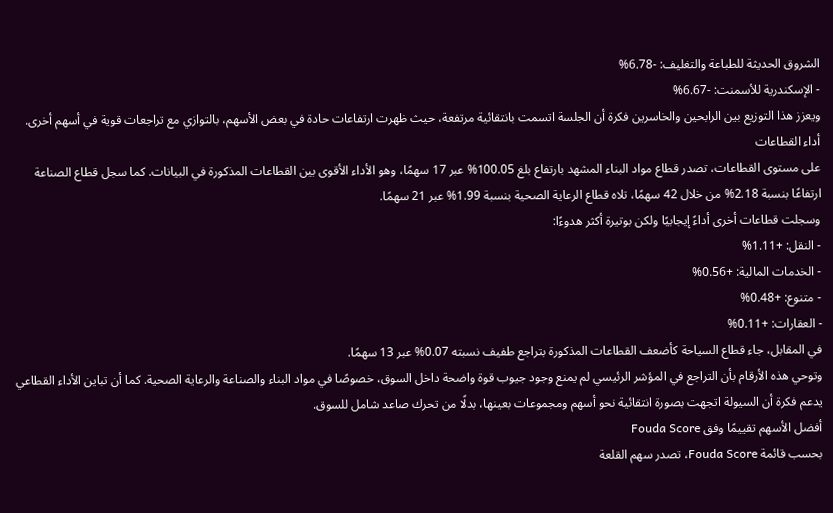الشروق الحديثة للطباعة والتغليف: -6.78%
- الإسكندرية للأسمنت: -6.67%
ويعزز هذا التوزيع بين الرابحين والخاسرين فكرة أن الجلسة اتسمت بانتقائية مرتفعة، حيث ظهرت ارتفاعات حادة في بعض الأسهم، بالتوازي مع تراجعات قوية في أسهم أخرى.
أداء القطاعات
على مستوى القطاعات، تصدر قطاع مواد البناء المشهد بارتفاع بلغ 100.05% عبر 17 سهمًا، وهو الأداء الأقوى بين القطاعات المذكورة في البيانات. كما سجل قطاع الصناعة ارتفاعًا بنسبة 2.18% من خلال 42 سهمًا، تلاه قطاع الرعاية الصحية بنسبة 1.99% عبر 21 سهمًا.
وسجلت قطاعات أخرى أداءً إيجابيًا ولكن بوتيرة أكثر هدوءًا:
- النقل: +1.11%
- الخدمات المالية: +0.56%
- متنوع: +0.48%
- العقارات: +0.11%
في المقابل، جاء قطاع السياحة كأضعف القطاعات المذكورة بتراجع طفيف نسبته 0.07% عبر 13 سهمًا.
وتوحي هذه الأرقام بأن التراجع في المؤشر الرئيسي لم يمنع وجود جيوب قوة واضحة داخل السوق، خصوصًا في مواد البناء والصناعة والرعاية الصحية. كما أن تباين الأداء القطاعي يدعم فكرة أن السيولة اتجهت بصورة انتقائية نحو أسهم ومجموعات بعينها، بدلًا من تحرك صاعد شامل للسوق.
أفضل الأسهم تقييمًا وفق Fouda Score
بحسب قائمة Fouda Score، تصدر سهم القلعة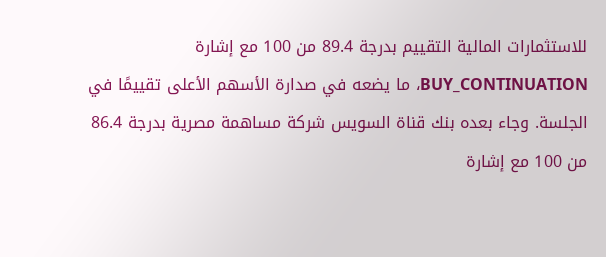للاستثمارات المالية التقييم بدرجة 89.4 من 100 مع إشارة BUY_CONTINUATION، ما يضعه في صدارة الأسهم الأعلى تقييمًا في الجلسة. وجاء بعده بنك قناة السويس شركة مساهمة مصرية بدرجة 86.4 من 100 مع إشارة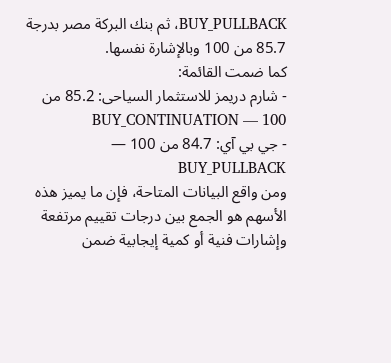BUY_PULLBACK، ثم بنك البركة مصر بدرجة 85.7 من 100 وبالإشارة نفسها.
كما ضمت القائمة:
- شارم دريمز للاستثمار السياحى: 85.2 من 100 — BUY_CONTINUATION
- جي بي آي: 84.7 من 100 — BUY_PULLBACK
ومن واقع البيانات المتاحة، فإن ما يميز هذه الأسهم هو الجمع بين درجات تقييم مرتفعة وإشارات فنية أو كمية إيجابية ضمن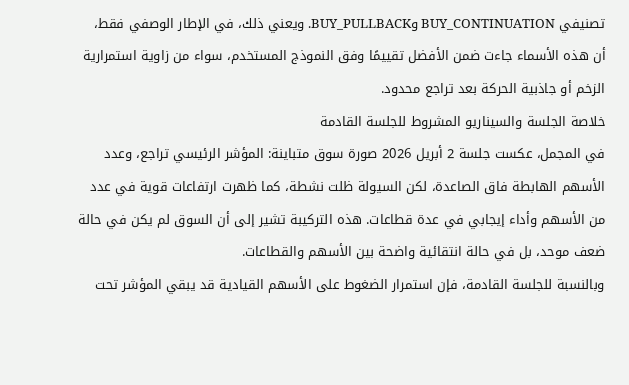تصنيفي BUY_CONTINUATION وBUY_PULLBACK. ويعني ذلك، في الإطار الوصفي فقط، أن هذه الأسماء جاءت ضمن الأفضل تقييمًا وفق النموذج المستخدم، سواء من زاوية استمرارية الزخم أو جاذبية الحركة بعد تراجع محدود.
خلاصة الجلسة والسيناريو المشروط للجلسة القادمة
في المجمل، عكست جلسة 2 أبريل 2026 صورة سوق متباينة: المؤشر الرئيسي تراجع، وعدد الأسهم الهابطة فاق الصاعدة، لكن السيولة ظلت نشطة، كما ظهرت ارتفاعات قوية في عدد من الأسهم وأداء إيجابي في عدة قطاعات. هذه التركيبة تشير إلى أن السوق لم يكن في حالة ضعف موحد، بل في حالة انتقائية واضحة بين الأسهم والقطاعات.
وبالنسبة للجلسة القادمة، فإن استمرار الضغوط على الأسهم القيادية قد يبقي المؤشر تحت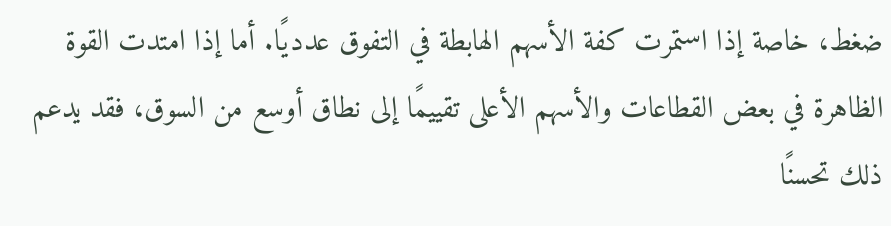ضغط، خاصة إذا استمرت كفة الأسهم الهابطة في التفوق عدديًا. أما إذا امتدت القوة الظاهرة في بعض القطاعات والأسهم الأعلى تقييمًا إلى نطاق أوسع من السوق، فقد يدعم ذلك تحسنًا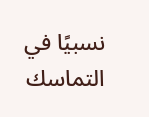نسبيًا في التماسك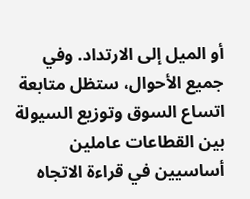أو الميل إلى الارتداد. وفي جميع الأحوال، ستظل متابعة اتساع السوق وتوزيع السيولة بين القطاعات عاملين أساسيين في قراءة الاتجاه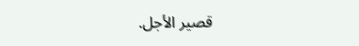قصير الأجل.